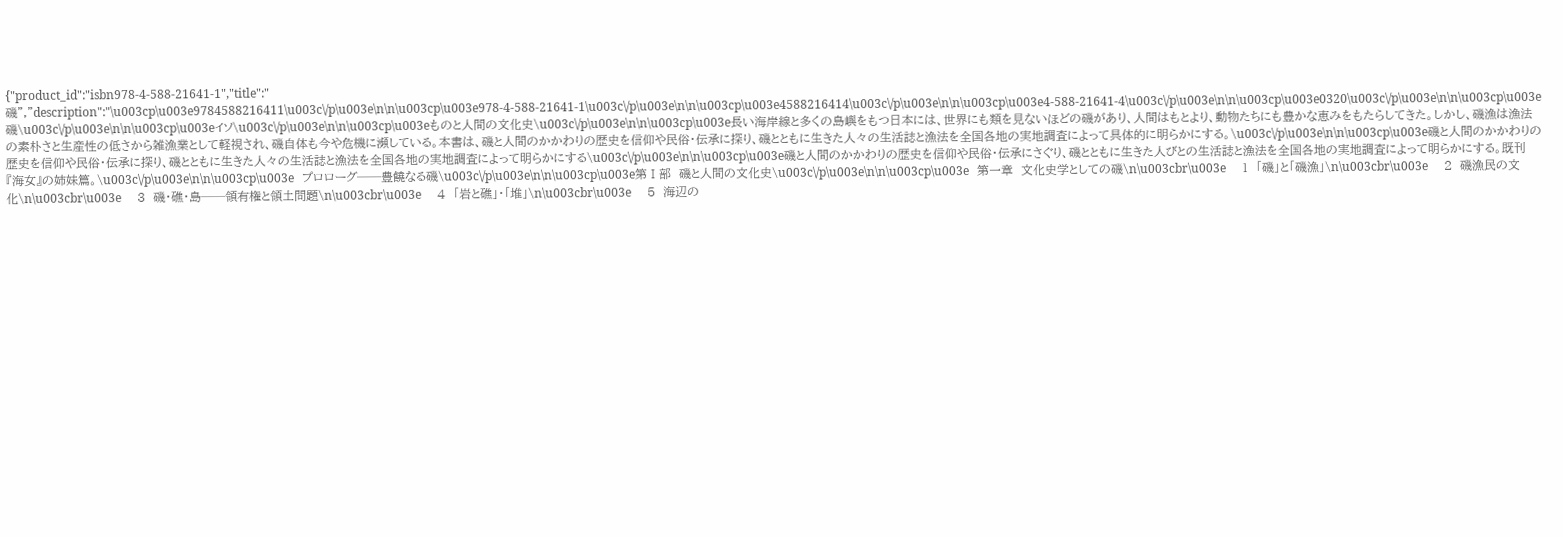{"product_id":"isbn978-4-588-21641-1","title":"磯","description":"\u003cp\u003e9784588216411\u003c\/p\u003e\n\n\u003cp\u003e978-4-588-21641-1\u003c\/p\u003e\n\n\u003cp\u003e4588216414\u003c\/p\u003e\n\n\u003cp\u003e4-588-21641-4\u003c\/p\u003e\n\n\u003cp\u003e0320\u003c\/p\u003e\n\n\u003cp\u003e磯\u003c\/p\u003e\n\n\u003cp\u003eイソ\u003c\/p\u003e\n\n\u003cp\u003eものと人間の文化史\u003c\/p\u003e\n\n\u003cp\u003e長い海岸線と多くの島嶼をもつ日本には、世界にも類を見ないほどの磯があり、人間はもとより、動物たちにも豊かな恵みをもたらしてきた。しかし、磯漁は漁法の素朴さと生産性の低さから雑漁業として軽視され、磯自体も今や危機に瀕している。本書は、磯と人間のかかわりの歴史を信仰や民俗・伝承に探り、磯とともに生きた人々の生活誌と漁法を全国各地の実地調査によって具体的に明らかにする。\u003c\/p\u003e\n\n\u003cp\u003e磯と人間のかかわりの歴史を信仰や民俗・伝承に探り、磯とともに生きた人々の生活誌と漁法を全国各地の実地調査によって明らかにする\u003c\/p\u003e\n\n\u003cp\u003e磯と人間のかかわりの歴史を信仰や民俗・伝承にさぐり、磯とともに生きた人びとの生活誌と漁法を全国各地の実地調査によって明らかにする。既刊『海女』の姉妹篇。\u003c\/p\u003e\n\n\u003cp\u003e　プロローグ──豊饒なる磯\u003c\/p\u003e\n\n\u003cp\u003e第Ⅰ部　磯と人間の文化史\u003c\/p\u003e\n\n\u003cp\u003e　第一章　文化史学としての磯\n\u003cbr\u003e　　1　「磯」と「磯漁」\n\u003cbr\u003e　　2　磯漁民の文化\n\u003cbr\u003e　　3　磯・礁・島──領有権と領土問題\n\u003cbr\u003e　　4　「岩と礁」・「堆」\n\u003cbr\u003e　　5　海辺の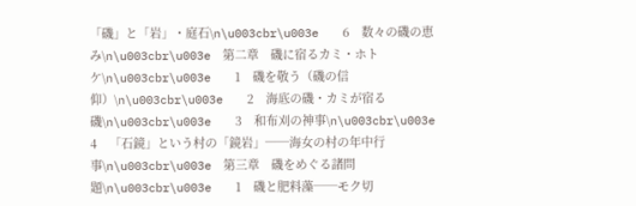「磯」と「岩」・庭石\n\u003cbr\u003e　　6　数々の磯の恵み\n\u003cbr\u003e　第二章　磯に宿るカミ・ホトケ\n\u003cbr\u003e　　1　磯を敬う（磯の信仰）\n\u003cbr\u003e　　2　海底の磯・カミが宿る磯\n\u003cbr\u003e　　3　和布刈の神事\n\u003cbr\u003e　　4　「石鏡」という村の「鏡岩」──海女の村の年中行事\n\u003cbr\u003e　第三章　磯をめぐる諸問題\n\u003cbr\u003e　　1　磯と肥料藻──モク切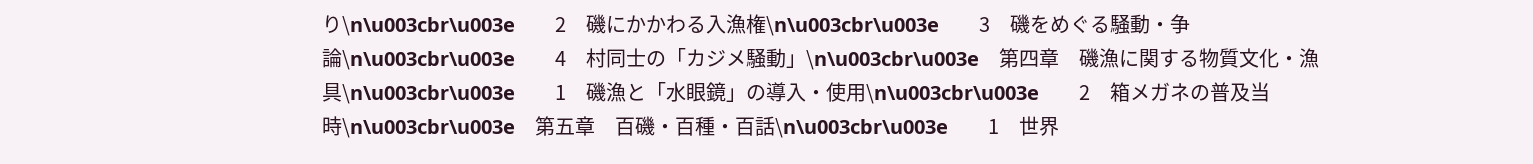り\n\u003cbr\u003e　　2　磯にかかわる入漁権\n\u003cbr\u003e　　3　磯をめぐる騒動・争論\n\u003cbr\u003e　　4　村同士の「カジメ騒動」\n\u003cbr\u003e　第四章　磯漁に関する物質文化・漁具\n\u003cbr\u003e　　1　磯漁と「水眼鏡」の導入・使用\n\u003cbr\u003e　　2　箱メガネの普及当時\n\u003cbr\u003e　第五章　百磯・百種・百話\n\u003cbr\u003e　　1　世界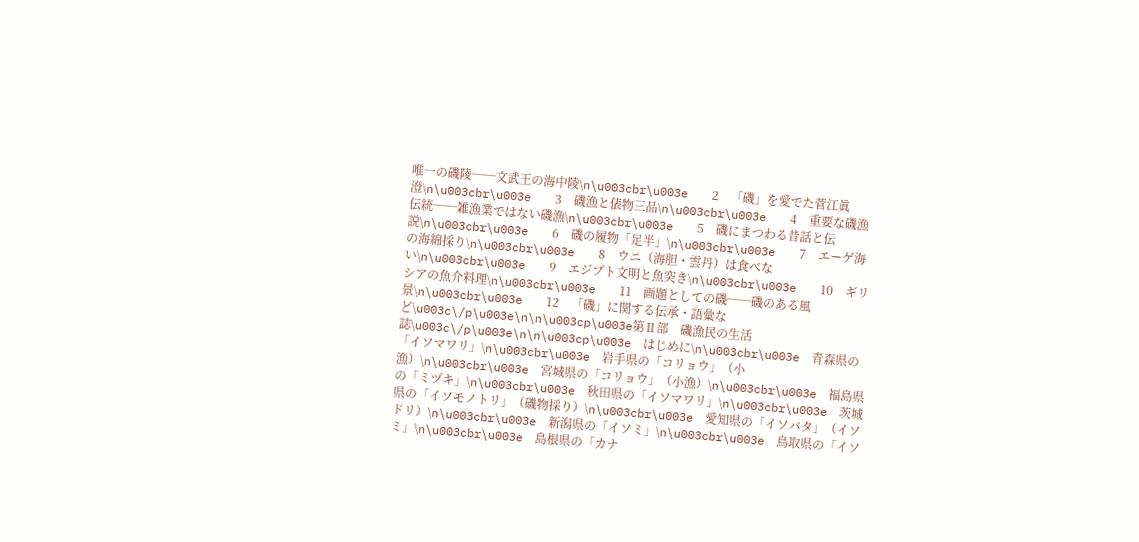唯一の磯陵──文武王の海中陵\n\u003cbr\u003e　　2　「磯」を愛でた菅江眞澄\n\u003cbr\u003e　　3　磯漁と俵物三品\n\u003cbr\u003e　　4　重要な磯漁伝統──雑漁業ではない磯漁\n\u003cbr\u003e　　5　磯にまつわる昔話と伝説\n\u003cbr\u003e　　6　磯の履物「足半」\n\u003cbr\u003e　　7　エーゲ海の海綿採り\n\u003cbr\u003e　　8　ウニ（海胆・雲丹）は食べない\n\u003cbr\u003e　　9　エジプト文明と魚突き\n\u003cbr\u003e　　10　ギリシアの魚介料理\n\u003cbr\u003e　　11　画題としての磯──磯のある風景\n\u003cbr\u003e　　12　「磯」に関する伝承・語彙など\u003c\/p\u003e\n\n\u003cp\u003e第Ⅱ部　磯漁民の生活誌\u003c\/p\u003e\n\n\u003cp\u003e　はじめに\n\u003cbr\u003e　青森県の「イソマワリ」\n\u003cbr\u003e　岩手県の「コリョウ」（小漁）\n\u003cbr\u003e　宮城県の「コリョウ」（小漁）\n\u003cbr\u003e　福島県の「ミヅキ」\n\u003cbr\u003e　秋田県の「イソマワリ」\n\u003cbr\u003e　茨城県の「イソモノトリ」（磯物採り）\n\u003cbr\u003e　愛知県の「イソバタ」（イソドリ）\n\u003cbr\u003e　新潟県の「イソミ」\n\u003cbr\u003e　鳥取県の「イソミ」\n\u003cbr\u003e　島根県の「カナ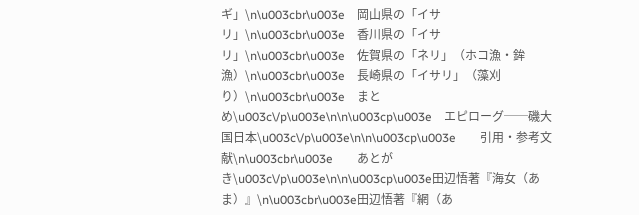ギ」\n\u003cbr\u003e　岡山県の「イサリ」\n\u003cbr\u003e　香川県の「イサリ」\n\u003cbr\u003e　佐賀県の「ネリ」（ホコ漁・鉾漁）\n\u003cbr\u003e　長崎県の「イサリ」（藻刈り）\n\u003cbr\u003e　まとめ\u003c\/p\u003e\n\n\u003cp\u003e　エピローグ──磯大国日本\u003c\/p\u003e\n\n\u003cp\u003e　　引用・参考文献\n\u003cbr\u003e　　あとがき\u003c\/p\u003e\n\n\u003cp\u003e田辺悟著『海女（あま）』\n\u003cbr\u003e田辺悟著『網（あ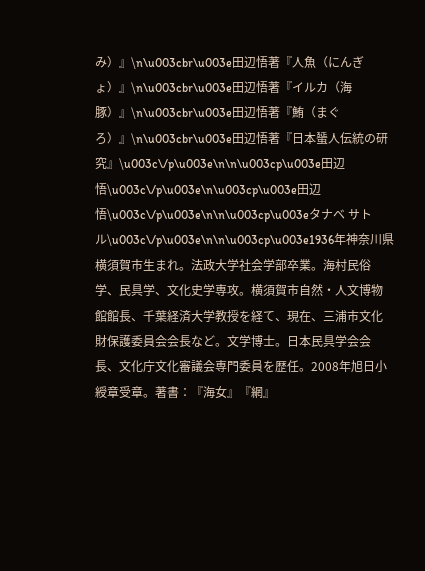み）』\n\u003cbr\u003e田辺悟著『人魚（にんぎょ）』\n\u003cbr\u003e田辺悟著『イルカ（海豚）』\n\u003cbr\u003e田辺悟著『鮪（まぐろ）』\n\u003cbr\u003e田辺悟著『日本蜑人伝統の研究』\u003c\/p\u003e\n\n\u003cp\u003e田辺 悟\u003c\/p\u003e\n\u003cp\u003e田辺悟\u003c\/p\u003e\n\n\u003cp\u003eタナベ サトル\u003c\/p\u003e\n\n\u003cp\u003e1936年神奈川県横須賀市生まれ。法政大学社会学部卒業。海村民俗学、民具学、文化史学専攻。横須賀市自然・人文博物館館長、千葉経済大学教授を経て、現在、三浦市文化財保護委員会会長など。文学博士。日本民具学会会長、文化庁文化審議会専門委員を歴任。2008年旭日小綬章受章。著書：『海女』『網』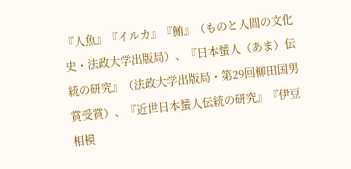『人魚』『イルカ』『鮪』（ものと人間の文化史・法政大学出版局）、『日本蜑人（あま）伝統の研究』（法政大学出版局・第29回柳田国男賞受賞）、『近世日本蜑人伝統の研究』『伊豆相模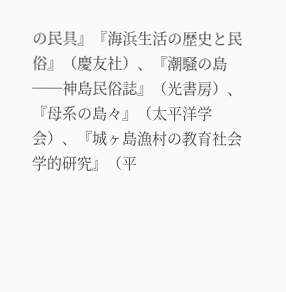の民具』『海浜生活の歴史と民俗』（慶友社）、『潮騒の島──神島民俗誌』（光書房）、『母系の島々』（太平洋学会）、『城ヶ島漁村の教育社会学的研究』（平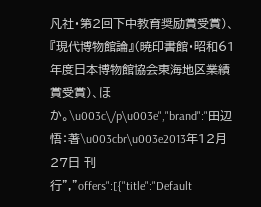凡社・第2回下中教育奨励賞受賞）、『現代博物館論』（暁印書館・昭和61年度日本博物館協会東海地区業績賞受賞）、ほか。\u003c\/p\u003e","brand":"田辺 悟：著\u003cbr\u003e2013年12月27日 刊行","offers":[{"title":"Default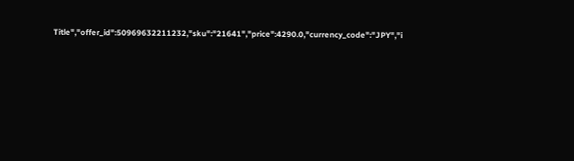Title","offer_id":50969632211232,"sku":"21641","price":4290.0,"currency_code":"JPY","i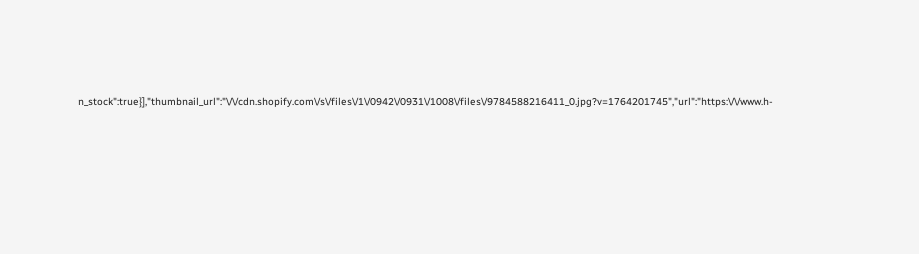n_stock":true}],"thumbnail_url":"\/\/cdn.shopify.com\/s\/files\/1\/0942\/0931\/1008\/files\/9784588216411_0.jpg?v=1764201745","url":"https:\/\/www.h-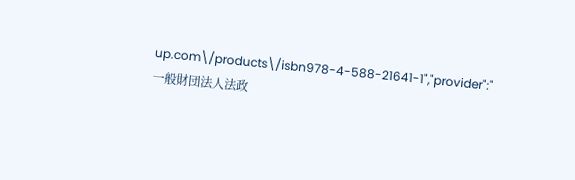up.com\/products\/isbn978-4-588-21641-1","provider":"一般財団法人法政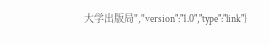大学出版局","version":"1.0","type":"link"}